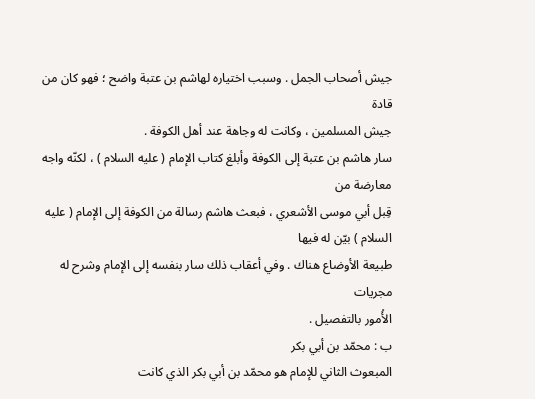جيش أصحاب الجمل . وسبب اختياره لهاشم بن عتبة واضح ؛ فهو كان من قادة
جيش المسلمين ، وكانت له وجاهة عند أهل الكوفة .
سار هاشم بن عتبة إلى الكوفة وأبلغ كتاب الإمام ( عليه السلام ) ، لكنّه واجه معارضة من
قِبل أبي موسى الأشعري ، فبعث هاشم رسالة من الكوفة إلى الإمام ( عليه السلام ) بيّن له فيها
طبيعة الأوضاع هناك . وفي أعقاب ذلك سار بنفسه إلى الإمام وشرح له مجريات
الأُمور بالتفصيل .
ب : محمّد بن أبي بكر
المبعوث الثاني للإمام هو محمّد بن أبي بكر الذي كانت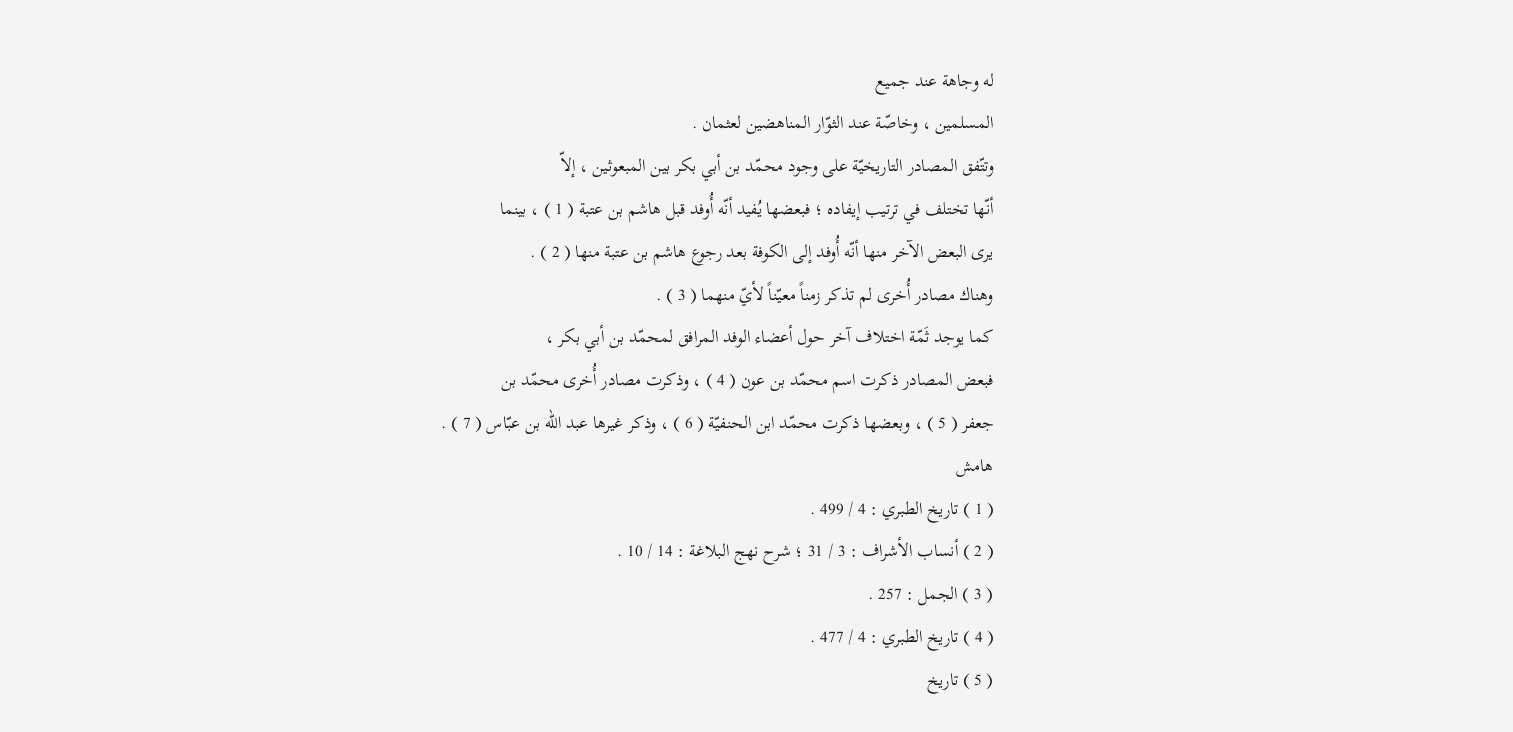له وجاهة عند جميع
المسلمين ، وخاصّة عند الثوّار المناهضين لعثمان .
وتتّفق المصادر التاريخيّة على وجود محمّد بن أبي بكر بين المبعوثين ، إلاّ
أنّها تختلف في ترتيب إيفاده ؛ فبعضها يُفيد أنّه أُوفد قبل هاشم بن عتبة ( 1 ) ، بينما
يرى البعض الآخر منها أنّه أُوفد إلى الكوفة بعد رجوع هاشم بن عتبة منها ( 2 ) .
وهناك مصادر أُخرى لم تذكر زمناً معيّناً لأيّ منهما ( 3 ) .
كما يوجد ثَمّة اختلاف آخر حول أعضاء الوفد المرافق لمحمّد بن أبي بكر ،
فبعض المصادر ذكرت اسم محمّد بن عون ( 4 ) ، وذكرت مصادر أُخرى محمّد بن
جعفر ( 5 ) ، وبعضها ذكرت محمّد ابن الحنفيّة ( 6 ) ، وذكر غيرها عبد الله بن عبّاس ( 7 ) .
هامش
( 1 ) تاريخ الطبري : 4 / 499 .
( 2 ) أنساب الأشراف : 3 / 31 ؛ شرح نهج البلاغة : 14 / 10 .
( 3 ) الجمل : 257 .
( 4 ) تاريخ الطبري : 4 / 477 .
( 5 ) تاريخ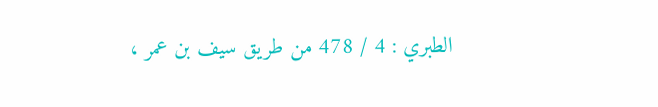الطبري : 4 / 478 من طريق سيف بن عمر ،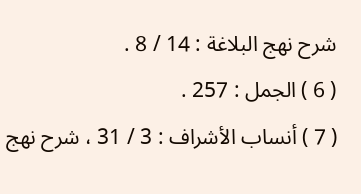شرح نهج البلاغة : 14 / 8 .
( 6 ) الجمل : 257 .
( 7 ) أنساب الأشراف : 3 / 31 ، شرح نهج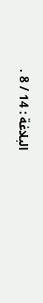البلاغة : 14 / 8 .